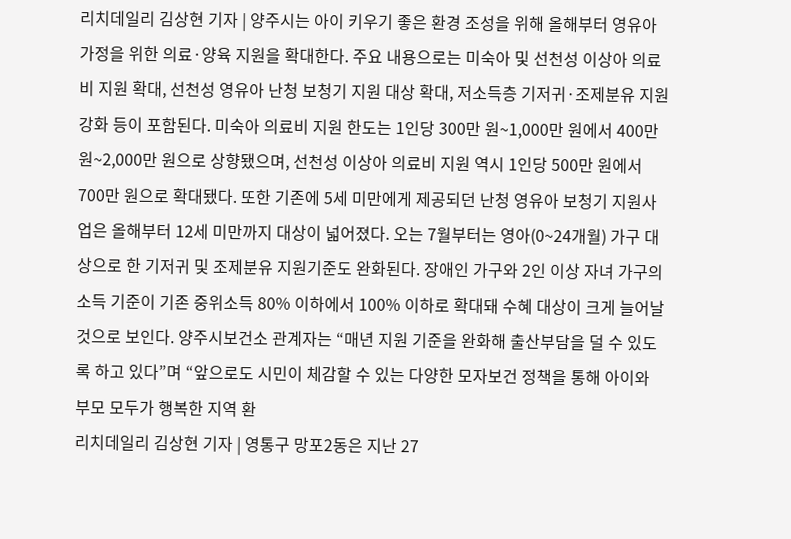리치데일리 김상현 기자 | 양주시는 아이 키우기 좋은 환경 조성을 위해 올해부터 영유아 가정을 위한 의료·양육 지원을 확대한다. 주요 내용으로는 미숙아 및 선천성 이상아 의료비 지원 확대, 선천성 영유아 난청 보청기 지원 대상 확대, 저소득층 기저귀·조제분유 지원 강화 등이 포함된다. 미숙아 의료비 지원 한도는 1인당 300만 원~1,000만 원에서 400만 원~2,000만 원으로 상향됐으며, 선천성 이상아 의료비 지원 역시 1인당 500만 원에서 700만 원으로 확대됐다. 또한 기존에 5세 미만에게 제공되던 난청 영유아 보청기 지원사업은 올해부터 12세 미만까지 대상이 넓어졌다. 오는 7월부터는 영아(0~24개월) 가구 대상으로 한 기저귀 및 조제분유 지원기준도 완화된다. 장애인 가구와 2인 이상 자녀 가구의 소득 기준이 기존 중위소득 80% 이하에서 100% 이하로 확대돼 수혜 대상이 크게 늘어날 것으로 보인다. 양주시보건소 관계자는 “매년 지원 기준을 완화해 출산부담을 덜 수 있도록 하고 있다”며 “앞으로도 시민이 체감할 수 있는 다양한 모자보건 정책을 통해 아이와 부모 모두가 행복한 지역 환
리치데일리 김상현 기자 | 영통구 망포2동은 지난 27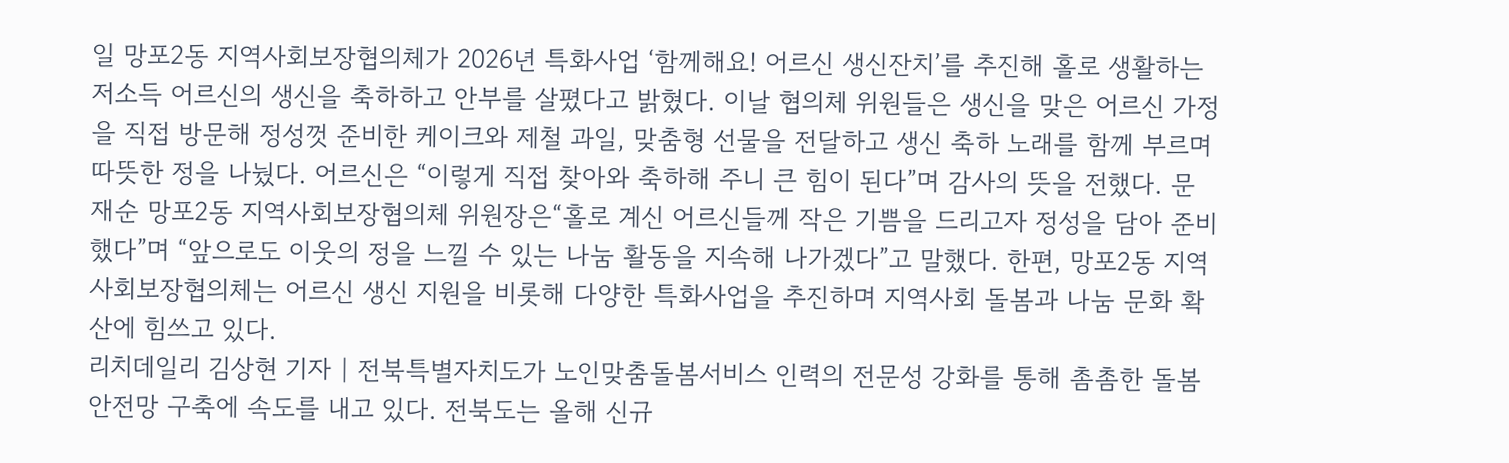일 망포2동 지역사회보장협의체가 2026년 특화사업 ‘함께해요! 어르신 생신잔치’를 추진해 홀로 생활하는 저소득 어르신의 생신을 축하하고 안부를 살폈다고 밝혔다. 이날 협의체 위원들은 생신을 맞은 어르신 가정을 직접 방문해 정성껏 준비한 케이크와 제철 과일, 맞춤형 선물을 전달하고 생신 축하 노래를 함께 부르며 따뜻한 정을 나눴다. 어르신은 “이렇게 직접 찾아와 축하해 주니 큰 힘이 된다”며 감사의 뜻을 전했다. 문재순 망포2동 지역사회보장협의체 위원장은“홀로 계신 어르신들께 작은 기쁨을 드리고자 정성을 담아 준비했다”며 “앞으로도 이웃의 정을 느낄 수 있는 나눔 활동을 지속해 나가겠다”고 말했다. 한편, 망포2동 지역사회보장협의체는 어르신 생신 지원을 비롯해 다양한 특화사업을 추진하며 지역사회 돌봄과 나눔 문화 확산에 힘쓰고 있다.
리치데일리 김상현 기자 | 전북특별자치도가 노인맞춤돌봄서비스 인력의 전문성 강화를 통해 촘촘한 돌봄 안전망 구축에 속도를 내고 있다. 전북도는 올해 신규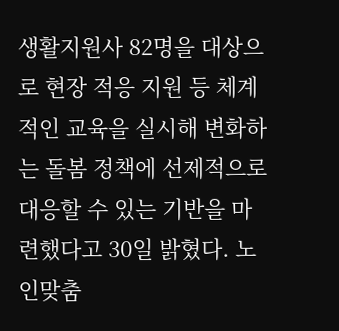생활지원사 82명을 대상으로 현장 적응 지원 등 체계적인 교육을 실시해 변화하는 돌봄 정책에 선제적으로 대응할 수 있는 기반을 마련했다고 30일 밝혔다. 노인맞춤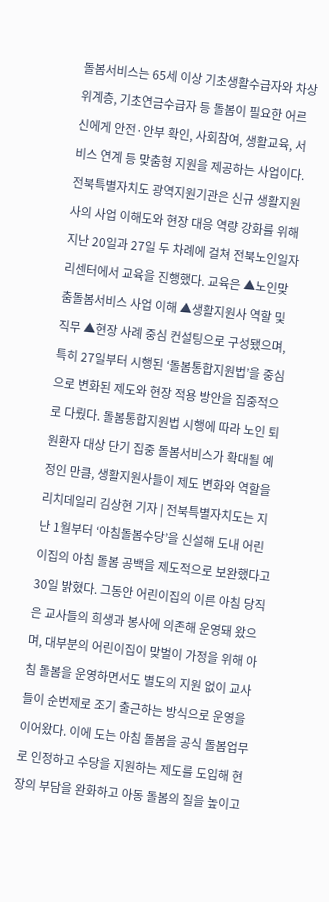돌봄서비스는 65세 이상 기초생활수급자와 차상위계층, 기초연금수급자 등 돌봄이 필요한 어르신에게 안전·안부 확인, 사회참여, 생활교육, 서비스 연계 등 맞춤형 지원을 제공하는 사업이다. 전북특별자치도 광역지원기관은 신규 생활지원사의 사업 이해도와 현장 대응 역량 강화를 위해 지난 20일과 27일 두 차례에 걸쳐 전북노인일자리센터에서 교육을 진행했다. 교육은 ▲노인맞춤돌봄서비스 사업 이해 ▲생활지원사 역할 및 직무 ▲현장 사례 중심 컨설팅으로 구성됐으며, 특히 27일부터 시행된 ‘돌봄통합지원법’을 중심으로 변화된 제도와 현장 적용 방안을 집중적으로 다뤘다. 돌봄통합지원법 시행에 따라 노인 퇴원환자 대상 단기 집중 돌봄서비스가 확대될 예정인 만큼, 생활지원사들이 제도 변화와 역할을
리치데일리 김상현 기자 | 전북특별자치도는 지난 1월부터 ‘아침돌봄수당’을 신설해 도내 어린이집의 아침 돌봄 공백을 제도적으로 보완했다고 30일 밝혔다. 그동안 어린이집의 이른 아침 당직은 교사들의 희생과 봉사에 의존해 운영돼 왔으며, 대부분의 어린이집이 맞벌이 가정을 위해 아침 돌봄을 운영하면서도 별도의 지원 없이 교사들이 순번제로 조기 출근하는 방식으로 운영을 이어왔다. 이에 도는 아침 돌봄을 공식 돌봄업무로 인정하고 수당을 지원하는 제도를 도입해 현장의 부담을 완화하고 아동 돌봄의 질을 높이고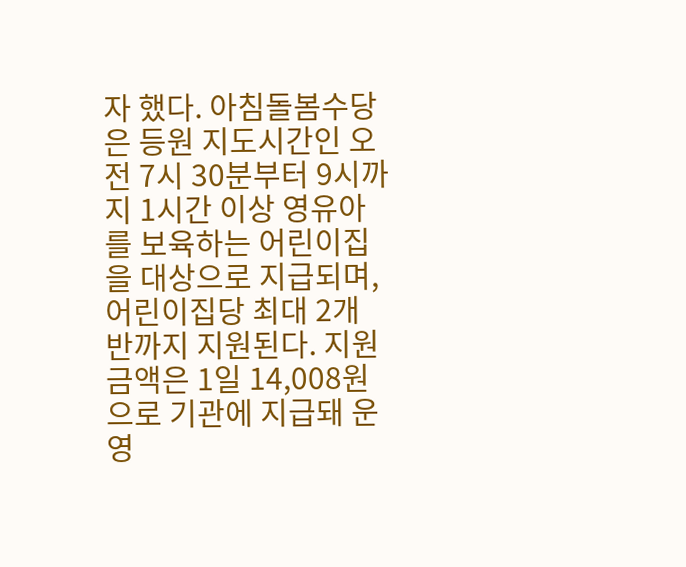자 했다. 아침돌봄수당은 등원 지도시간인 오전 7시 30분부터 9시까지 1시간 이상 영유아를 보육하는 어린이집을 대상으로 지급되며, 어린이집당 최대 2개 반까지 지원된다. 지원 금액은 1일 14,008원으로 기관에 지급돼 운영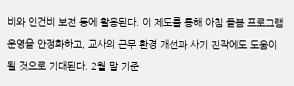비와 인건비 보전 등에 활용된다. 이 제도를 통해 아침 돌봄 프로그램 운영을 안정화하고, 교사의 근무 환경 개선과 사기 진작에도 도움이 될 것으로 기대된다. 2월 말 기준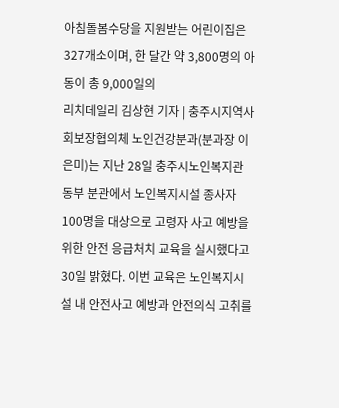아침돌봄수당을 지원받는 어린이집은 327개소이며, 한 달간 약 3,800명의 아동이 총 9,000일의
리치데일리 김상현 기자 | 충주시지역사회보장협의체 노인건강분과(분과장 이은미)는 지난 28일 충주시노인복지관 동부 분관에서 노인복지시설 종사자 100명을 대상으로 고령자 사고 예방을 위한 안전 응급처치 교육을 실시했다고 30일 밝혔다. 이번 교육은 노인복지시설 내 안전사고 예방과 안전의식 고취를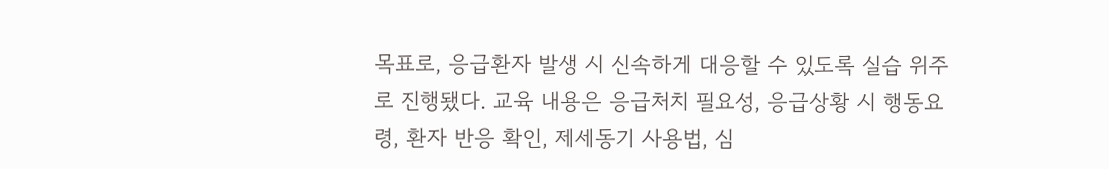목표로, 응급환자 발생 시 신속하게 대응할 수 있도록 실습 위주로 진행됐다. 교육 내용은 응급처치 필요성, 응급상황 시 행동요령, 환자 반응 확인, 제세동기 사용법, 심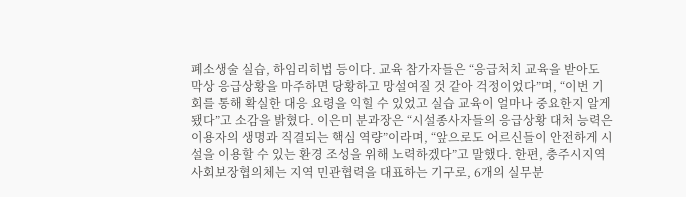폐소생술 실습, 하임리히법 등이다. 교육 참가자들은 “응급처치 교육을 받아도 막상 응급상황을 마주하면 당황하고 망설여질 것 같아 걱정이었다”며, “이번 기회를 통해 확실한 대응 요령을 익힐 수 있었고 실습 교육이 얼마나 중요한지 알게 됐다”고 소감을 밝혔다. 이은미 분과장은 “시설종사자들의 응급상황 대처 능력은 이용자의 생명과 직결되는 핵심 역량”이라며, “앞으로도 어르신들이 안전하게 시설을 이용할 수 있는 환경 조성을 위해 노력하겠다”고 말했다. 한편, 충주시지역사회보장협의체는 지역 민관협력을 대표하는 기구로, 6개의 실무분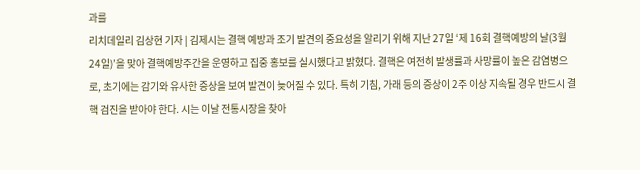과를
리치데일리 김상현 기자 | 김제시는 결핵 예방과 조기 발견의 중요성을 알리기 위해 지난 27일 ‘제 16회 결핵예방의 날(3월 24일)’을 맞아 결핵예방주간을 운영하고 집중 홍보를 실시했다고 밝혔다. 결핵은 여전히 발생률과 사망률이 높은 감염병으로, 초기에는 감기와 유사한 증상을 보여 발견이 늦어질 수 있다. 특히 기침, 가래 등의 증상이 2주 이상 지속될 경우 반드시 결핵 검진을 받아야 한다. 시는 이날 전통시장을 찾아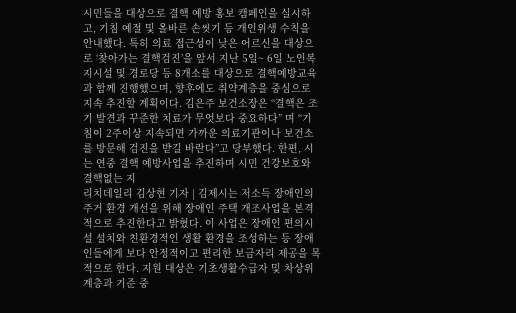시민들을 대상으로 결핵 예방 홍보 캠페인을 실시하고, 기침 예절 및 올바른 손씻기 등 개인위생 수칙을 안내했다. 특히 의료 접근성이 낮은 어르신을 대상으로 ‘찾아가는 결핵검진’을 앞서 지난 5일~ 6일 노인복지시설 및 경로당 등 8개소를 대상으로 결핵예방교육과 함께 진행했으며, 향후에도 취약계층을 중심으로 지속 추진할 계획이다. 김은주 보건소장은 “결핵은 조기 발견과 꾸준한 치료가 무엇보다 중요하다” 며 “기침이 2주이상 지속되면 가까운 의료기관이나 보건소를 방문해 검진을 받길 바란다”고 당부했다. 한편, 시는 연중 결핵 예방사업을 추진하며 시민 건강보호와 결핵없는 지
리치데일리 김상현 기자 | 김제시는 저소득 장애인의 주거 환경 개선을 위해 장애인 주택 개조사업을 본격적으로 추진한다고 밝혔다. 이 사업은 장애인 편의시설 설치와 친환경적인 생활 환경을 조성하는 등 장애인들에게 보다 안정적이고 편리한 보금자리 제공을 목적으로 한다. 지원 대상은 기초생활수급자 및 차상위계층과 기준 중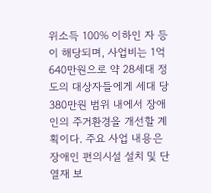위소득 100% 이하인 자 등이 해당되며, 사업비는 1억640만원으로 약 28세대 정도의 대상자들에게 세대 당 380만원 범위 내에서 장애인의 주거환경을 개선할 계획이다. 주요 사업 내용은 장애인 편의시설 설치 및 단열재 보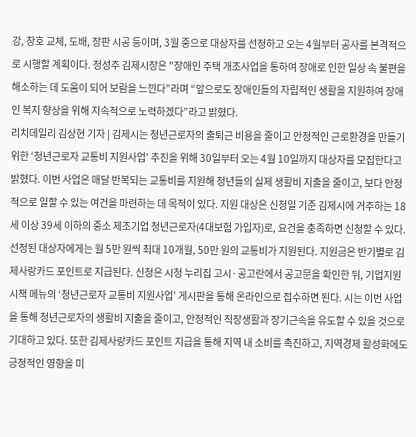강, 창호 교체, 도배, 장판 시공 등이며, 3월 중으로 대상자를 선정하고 오는 4월부터 공사를 본격적으로 시행할 계획이다. 정성주 김제시장은 "장애인 주택 개조사업을 통하여 장애로 인한 일상 속 불편을 해소하는 데 도움이 되어 보람을 느낀다”라며 “앞으로도 장애인들의 자립적인 생활을 지원하여 장애인 복지 향상을 위해 지속적으로 노력하겠다”라고 밝혔다.
리치데일리 김상현 기자 | 김제시는 청년근로자의 출퇴근 비용을 줄이고 안정적인 근로환경을 만들기 위한 ‘청년근로자 교통비 지원사업’ 추진을 위해 30일부터 오는 4월 10일까지 대상자를 모집한다고 밝혔다. 이번 사업은 매달 반복되는 교통비를 지원해 청년들의 실제 생활비 지출을 줄이고, 보다 안정적으로 일할 수 있는 여건을 마련하는 데 목적이 있다. 지원 대상은 신청일 기준 김제시에 거주하는 18세 이상 39세 이하의 중소 제조기업 청년근로자(4대보험 가입자)로, 요건을 충족하면 신청할 수 있다. 선정된 대상자에게는 월 5만 원씩 최대 10개월, 50만 원의 교통비가 지원된다. 지원금은 반기별로 김제사랑카드 포인트로 지급된다. 신청은 시청 누리집 고시·공고란에서 공고문을 확인한 뒤, 기업지원시책 메뉴의 ‘청년근로자 교통비 지원사업’ 게시판을 통해 온라인으로 접수하면 된다. 시는 이번 사업을 통해 청년근로자의 생활비 지출을 줄이고, 안정적인 직장생활과 장기근속을 유도할 수 있을 것으로 기대하고 있다. 또한 김제사랑카드 포인트 지급을 통해 지역 내 소비를 촉진하고, 지역경제 활성화에도 긍정적인 영향을 미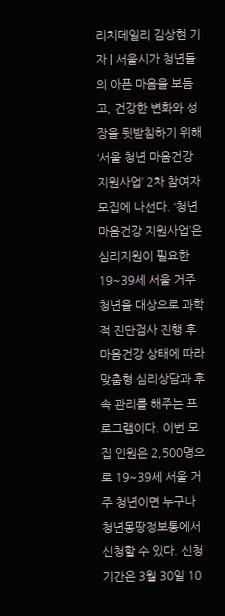리치데일리 김상현 기자 | 서울시가 청년들의 아픈 마음을 보듬고, 건강한 변화와 성장을 뒷받침하기 위해 ‘서울 청년 마음건강 지원사업’ 2차 참여자 모집에 나선다. ‘청년 마음건강 지원사업’은 심리지원이 필요한 19~39세 서울 거주 청년을 대상으로 과학적 진단검사 진행 후 마음건강 상태에 따라 맞춤형 심리상담과 후속 관리를 해주는 프로그램이다. 이번 모집 인원은 2,500명으로 19~39세 서울 거주 청년이면 누구나 청년몽땅정보통에서 신청할 수 있다. 신청 기간은 3월 30일 10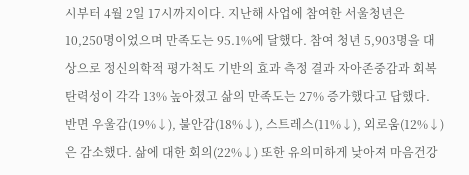시부터 4월 2일 17시까지이다. 지난해 사업에 참여한 서울청년은 10,250명이었으며 만족도는 95.1%에 달했다. 참여 청년 5,903명을 대상으로 정신의학적 평가척도 기반의 효과 측정 결과 자아존중감과 회복탄력성이 각각 13% 높아졌고 삶의 만족도는 27% 증가했다고 답했다. 반면 우울감(19%↓), 불안감(18%↓), 스트레스(11%↓), 외로움(12%↓)은 감소했다. 삶에 대한 회의(22%↓) 또한 유의미하게 낮아져 마음건강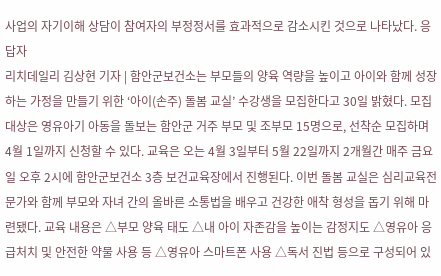사업의 자기이해 상담이 참여자의 부정정서를 효과적으로 감소시킨 것으로 나타났다. 응답자
리치데일리 김상현 기자 | 함안군보건소는 부모들의 양육 역량을 높이고 아이와 함께 성장하는 가정을 만들기 위한 ‘아이(손주) 돌봄 교실’ 수강생을 모집한다고 30일 밝혔다. 모집 대상은 영유아기 아동을 돌보는 함안군 거주 부모 및 조부모 15명으로, 선착순 모집하며 4월 1일까지 신청할 수 있다. 교육은 오는 4월 3일부터 5월 22일까지 2개월간 매주 금요일 오후 2시에 함안군보건소 3층 보건교육장에서 진행된다. 이번 돌봄 교실은 심리교육전문가와 함께 부모와 자녀 간의 올바른 소통법을 배우고 건강한 애착 형성을 돕기 위해 마련됐다. 교육 내용은 △부모 양육 태도 △내 아이 자존감을 높이는 감정지도 △영유아 응급처치 및 안전한 약물 사용 등 △영유아 스마트폰 사용 △독서 진법 등으로 구성되어 있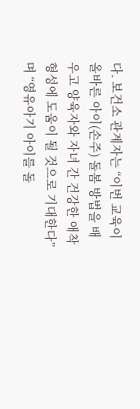다. 보건소 관계자는 “이번 교육이 올바른 아이(손주) 돌봄 방법을 배우고 양육자와 자녀 간 건강한 애착 형성에 도움이 될 것으로 기대한다”며 “영유아기 아이를 돌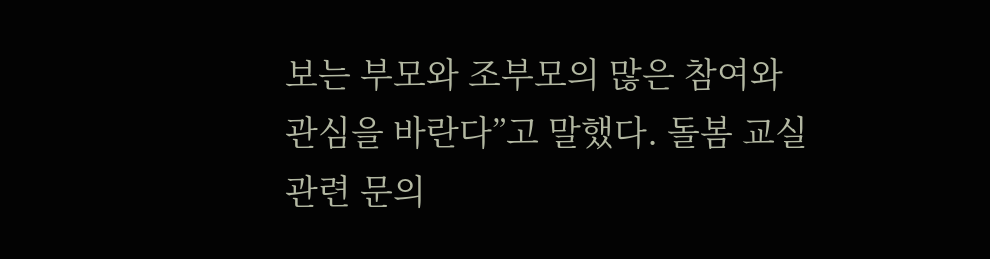보는 부모와 조부모의 많은 참여와 관심을 바란다”고 말했다. 돌봄 교실 관련 문의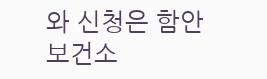와 신청은 함안보건소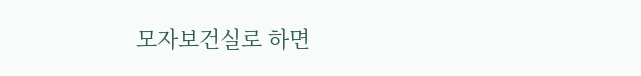모자보건실로 하면